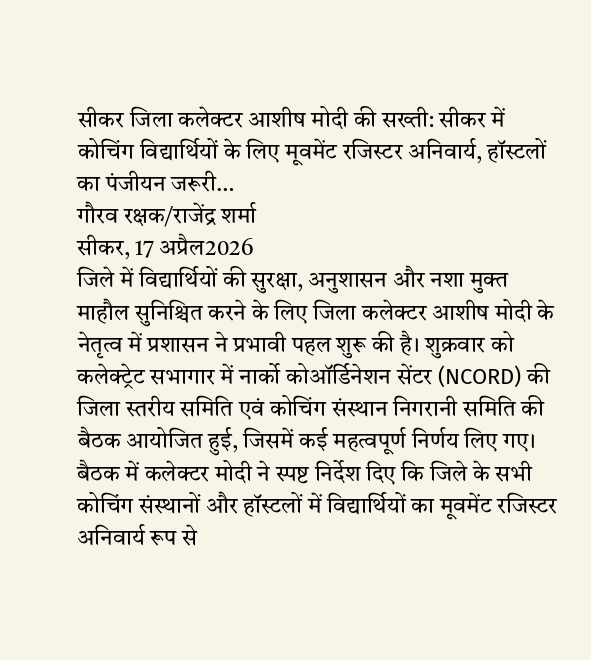सीकर जिला कलेक्टर आशीष मोदी की सख्ती: सीकर में कोचिंग विद्यार्थियों के लिए मूवमेंट रजिस्टर अनिवार्य, हॉस्टलों का पंजीयन जरूरी…
गौरव रक्षक/राजेंद्र शर्मा
सीकर, 17 अप्रैल2026
जिले में विद्यार्थियों की सुरक्षा, अनुशासन और नशा मुक्त माहौल सुनिश्चित करने के लिए जिला कलेक्टर आशीष मोदी के नेतृत्व में प्रशासन ने प्रभावी पहल शुरू की है। शुक्रवार को कलेक्ट्रेट सभागार में नार्को कोऑर्डिनेशन सेंटर (NCORD) की जिला स्तरीय समिति एवं कोचिंग संस्थान निगरानी समिति की बैठक आयोजित हुई, जिसमें कई महत्वपूर्ण निर्णय लिए गए।
बैठक में कलेक्टर मोदी ने स्पष्ट निर्देश दिए कि जिले के सभी कोचिंग संस्थानों और हॉस्टलों में विद्यार्थियों का मूवमेंट रजिस्टर अनिवार्य रूप से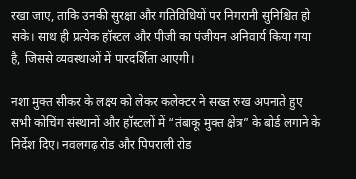रखा जाए, ताकि उनकी सुरक्षा और गतिविधियों पर निगरानी सुनिश्चित हो सके। साथ ही प्रत्येक हॉस्टल और पीजी का पंजीयन अनिवार्य किया गया है, जिससे व्यवस्थाओं में पारदर्शिता आएगी।

नशा मुक्त सीकर के लक्ष्य को लेकर कलेक्टर ने सख्त रुख अपनाते हुए सभी कोचिंग संस्थानों और हॉस्टलों में “तंबाकू मुक्त क्षेत्र” के बोर्ड लगाने के निर्देश दिए। नवलगढ़ रोड और पिपराली रोड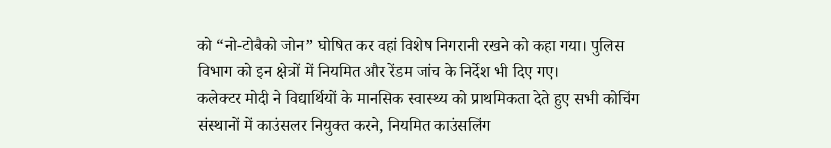को “नो-टोबैको जोन” घोषित कर वहां विशेष निगरानी रखने को कहा गया। पुलिस विभाग को इन क्षेत्रों में नियमित और रेंडम जांच के निर्देश भी दिए गए।
कलेक्टर मोदी ने विद्यार्थियों के मानसिक स्वास्थ्य को प्राथमिकता देते हुए सभी कोचिंग संस्थानों में काउंसलर नियुक्त करने, नियमित काउंसलिंग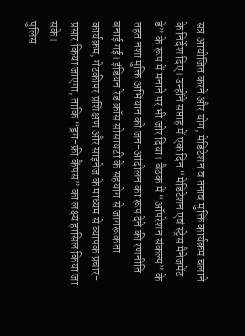सत्र आयोजित करने और योग, मेडिटेशन व तनाव मुक्ति कार्यक्रम चलाने के निर्देश दिए। उन्होंने सप्ताह में एक दिन “मेडिटेशन एवं स्ट्रेस मैनेजमेंट डे” के रूप में मनाने पर भी जोर दिया। बैठक में “ऑपरेशन संकल्प” के तहत नशा मुक्ति अभियान को जन-आंदोलन का रूप देने की रणनीति बनाई गई। इंडियन रेड क्रॉस सोसायटी के सहयोग से जागरूकता कार्यक्रम, गेटकीपर प्रशिक्षण और साइनेज के माध्यम से व्यापक प्रचार-प्रसार किया जाएगा, ताकि “ड्रग-फ्री कैंपस” का लक्ष्य हासिल किया जा सके।
पुलिस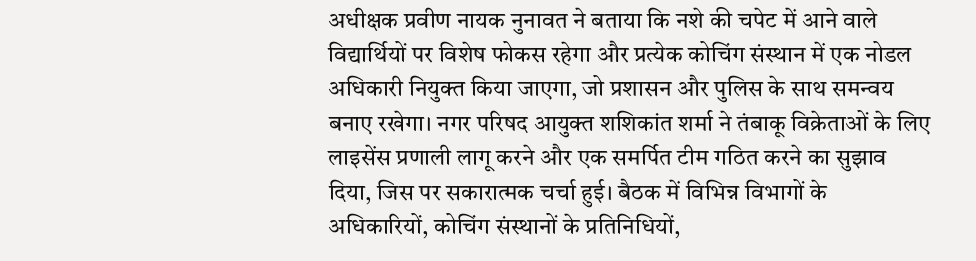अधीक्षक प्रवीण नायक नुनावत ने बताया कि नशे की चपेट में आने वाले विद्यार्थियों पर विशेष फोकस रहेगा और प्रत्येक कोचिंग संस्थान में एक नोडल अधिकारी नियुक्त किया जाएगा, जो प्रशासन और पुलिस के साथ समन्वय बनाए रखेगा। नगर परिषद आयुक्त शशिकांत शर्मा ने तंबाकू विक्रेताओं के लिए लाइसेंस प्रणाली लागू करने और एक समर्पित टीम गठित करने का सुझाव दिया, जिस पर सकारात्मक चर्चा हुई। बैठक में विभिन्न विभागों के अधिकारियों, कोचिंग संस्थानों के प्रतिनिधियों,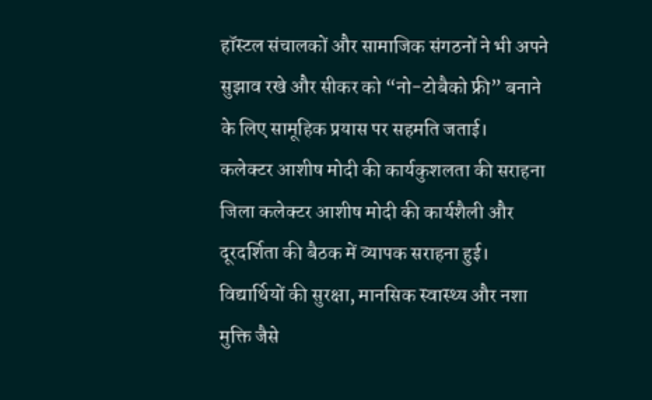हॉस्टल संचालकों और सामाजिक संगठनों ने भी अपने सुझाव रखे और सीकर को “नो-टोबैको फ्री” बनाने के लिए सामूहिक प्रयास पर सहमति जताई।
कलेक्टर आशीष मोदी की कार्यकुशलता की सराहना
जिला कलेक्टर आशीष मोदी की कार्यशैली और दूरदर्शिता की बैठक में व्यापक सराहना हुई। विद्यार्थियों की सुरक्षा, मानसिक स्वास्थ्य और नशा मुक्ति जैसे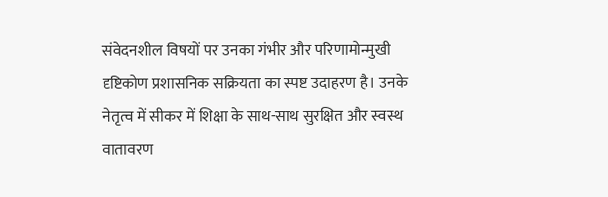संवेदनशील विषयों पर उनका गंभीर और परिणामोन्मुखी दृष्टिकोण प्रशासनिक सक्रियता का स्पष्ट उदाहरण है। उनके नेतृत्व में सीकर में शिक्षा के साथ-साथ सुरक्षित और स्वस्थ वातावरण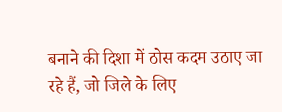बनाने की दिशा में ठोस कदम उठाए जा रहे हैं, जो जिले के लिए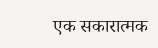एक सकारात्मक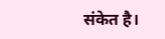संकेत है।